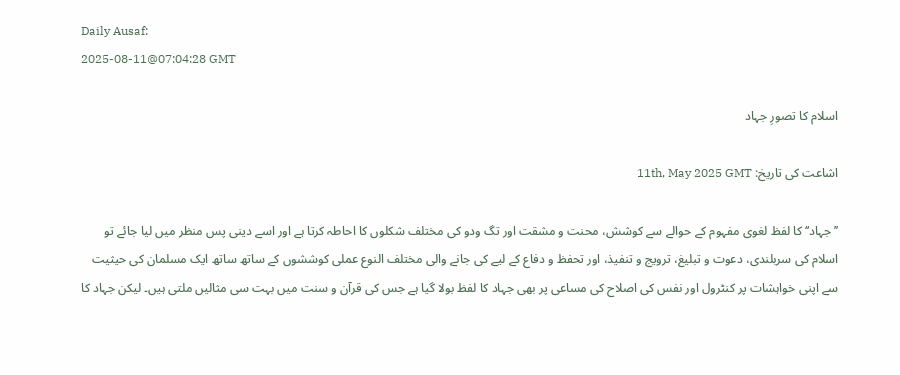Daily Ausaf:
2025-08-11@07:04:28 GMT

اسلام کا تصورِ جہاد

اشاعت کی تاریخ: 11th, May 2025 GMT

’’جہاد‘‘ کا لفظ لغوی مفہوم کے حوالے سے کوشش، محنت و مشقت اور تگ ودو کی مختلف شکلوں کا احاطہ کرتا ہے اور اسے دینی پس منظر میں لیا جائے تو اسلام کی سربلندی، دعوت و تبلیغ، ترویج و تنفیذ، اور تحفظ و دفاع کے لیے کی جانے والی مختلف النوع عملی کوششوں کے ساتھ ساتھ ایک مسلمان کی حیثیت سے اپنی خواہشات پر کنٹرول اور نفس کی اصلاح کی مساعی پر بھی جہاد کا لفظ بولا گیا ہے جس کی قرآن و سنت میں بہت سی مثالیں ملتی ہیں۔ لیکن جہاد کا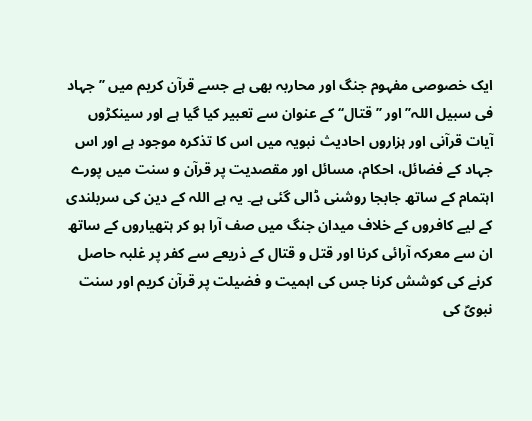ایک خصوصی مفہوم جنگ اور محاربہ بھی ہے جسے قرآن کریم میں ’’جہاد فی سبیل اللہ’’ اور ’’قتال‘‘ کے عنوان سے تعبیر کیا گیا ہے اور سینکڑوں آیات قرآنی اور ہزاروں احادیث نبویہ میں اس کا تذکرہ موجود ہے اور اس جہاد کے فضائل، احکام، مسائل اور مقصدیت پر قرآن و سنت میں پورے اہتمام کے ساتھ جابجا روشنی ڈالی گئی ہے۔ یہ ہے اللہ کے دین کی سربلندی کے لیے کافروں کے خلاف میدان جنگ میں صف آرا ہو کر ہتھیاروں کے ساتھ ان سے معرکہ آرائی کرنا اور قتل و قتال کے ذریعے سے کفر پر غلبہ حاصل کرنے کی کوشش کرنا جس کی اہمیت و فضیلت پر قرآن کریم اور سنت نبویؐ کی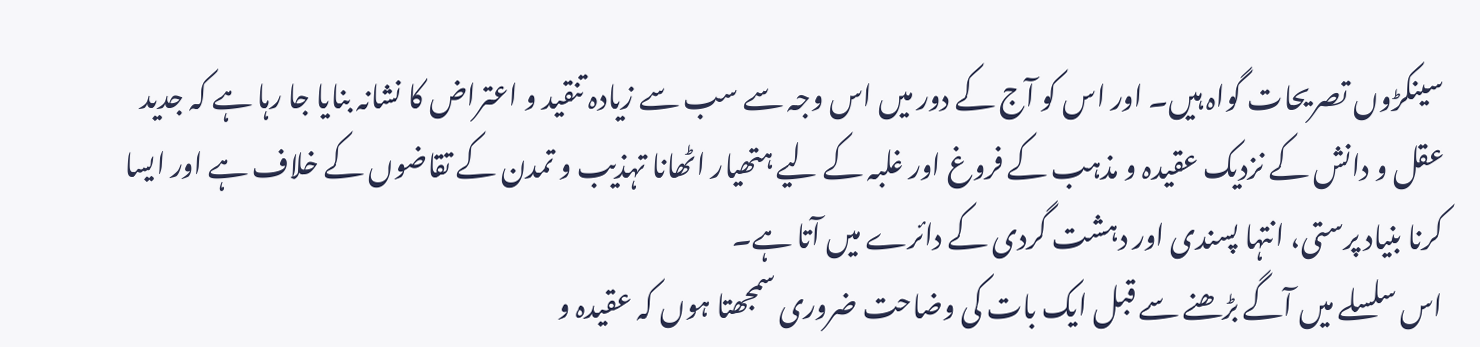سینکڑوں تصریحات گواہ ہیں۔ اور اس کو آج کے دور میں اس وجہ سے سب سے زیادہ تنقید و اعتراض کا نشانہ بنایا جا رہا ہے کہ جدید عقل و دانش کے نزدیک عقیدہ و مذہب کے فروغ اور غلبہ کے لیے ہتھیار اٹھانا تہذیب و تمدن کے تقاضوں کے خلاف ہے اور ایسا کرنا بنیاد پرستی، انتہا پسندی اور دہشت گردی کے دائرے میں آتا ہے۔
اس سلسلے میں آگے بڑھنے سے قبل ایک بات کی وضاحت ضروری سمجھتا ہوں کہ عقیدہ و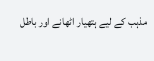مذہب کے لیے ہتھیار اٹھانے اور باطل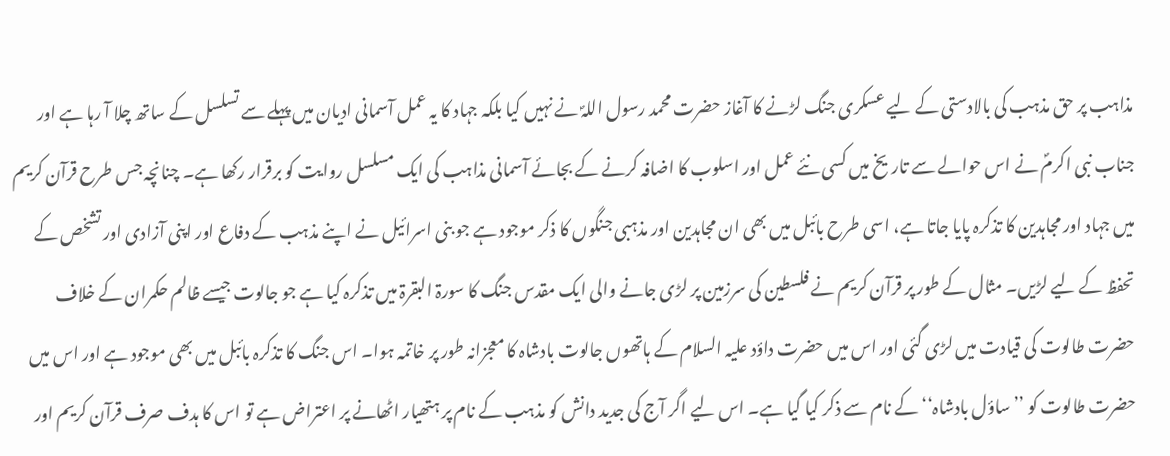مذاہب پر حق مذہب کی بالادستی کے لیے عسکری جنگ لڑنے کا آغاز حضرت محمد رسول اللہؐ نے نہیں کیا بلکہ جہاد کا یہ عمل آسمانی ادیان میں پہلے سے تسلسل کے ساتھ چلا آ رہا ہے اور جناب نبی اکرمؐ نے اس حوالے سے تاریخ میں کسی نئے عمل اور اسلوب کا اضافہ کرنے کے بجائے آسمانی مذاہب کی ایک مسلسل روایت کو برقرار رکھا ہے۔ چنانچہ جس طرح قرآن کریم میں جہاد اور مجاہدین کا تذکرہ پایا جاتا ہے، اسی طرح بائبل میں بھی ان مجاہدین اور مذہبی جنگوں کا ذکر موجود ہے جو بنی اسرائیل نے اپنے مذہب کے دفاع اور اپنی آزادی اور تشخص کے تحفظ کے لیے لڑیں۔ مثال کے طور پر قرآن کریم نے فلسطین کی سرزمین پر لڑی جانے والی ایک مقدس جنگ کا سورۃ البقرۃ میں تذکرہ کیا ہے جو جالوت جیسے ظالم حکمران کے خلاف حضرت طالوت کی قیادت میں لڑی گئی اور اس میں حضرت داؤد علیہ السلام کے ہاتھوں جالوت بادشاہ کا معجزانہ طور پر خاتمہ ہوا۔ اس جنگ کا تذکرہ بائبل میں بھی موجود ہے اور اس میں حضرت طالوت کو ’’ساؤل بادشاہ‘‘ کے نام سے ذکر کیا گیا ہے۔ اس لیے اگر آج کی جدید دانش کو مذہب کے نام پر ہتھیار اٹھانے پر اعتراض ہے تو اس کا ہدف صرف قرآن کریم اور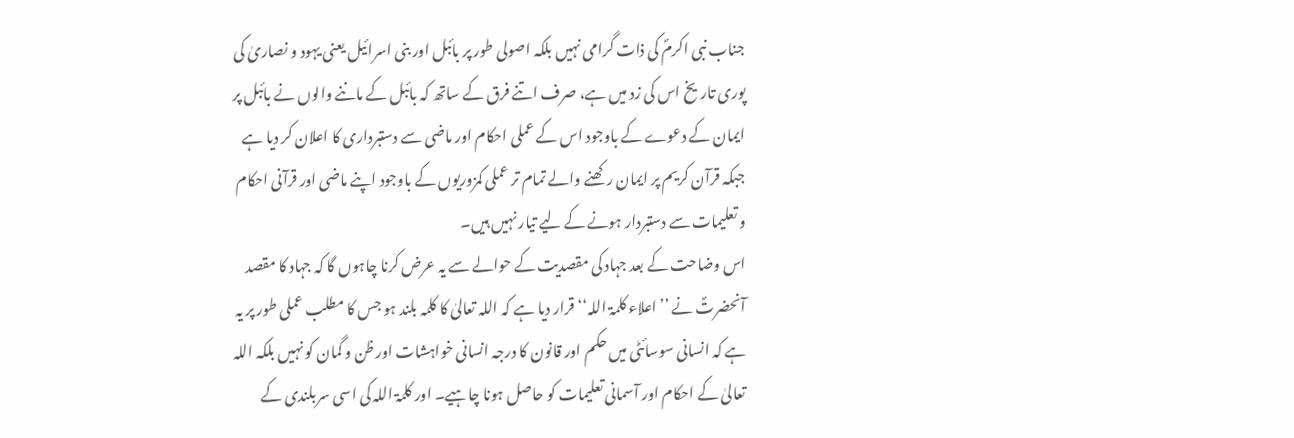جناب نبی اکرمؐ کی ذات گرامی نہیں بلکہ اصولی طور پر بائبل اور بنی اسرائیل یعنی یہود و نصاریٰ کی پوری تاریخ اس کی زد میں ہے، صرف اتنے فرق کے ساتھ کہ بائبل کے ماننے والوں نے بائبل پر ایمان کے دعوے کے باوجود اس کے عملی احکام اور ماضی سے دستبرداری کا اعلان کر دیا ہے جبکہ قرآن کریم پر ایمان رکھنے والے تمام تر عملی کمزوریوں کے باوجود اپنے ماضی اور قرآنی احکام و تعلیمات سے دستبردار ہونے کے لیے تیار نہیں ہیں۔
اس وضاحت کے بعد جہاد کی مقصدیت کے حوالے سے یہ عرض کرنا چاہوں گا کہ جہاد کا مقصد آنحضرتؐ نے ’’اعلاء کلمۃ اللہ‘‘ قرار دیا ہے کہ اللہ تعالیٰ کا کلمہ بلند ہو جس کا مطلب عملی طور پر یہ ہے کہ انسانی سوسائٹی میں حکم اور قانون کا درجہ انسانی خواہشات اور ظن و گمان کو نہیں بلکہ اللہ تعالیٰ کے احکام اور آسمانی تعلیمات کو حاصل ہونا چاہیے۔ اور کلمۃ اللہ کی اسی سربلندی کے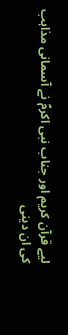لیے قرآن کریم اور جناب نبی اکرمؐ نے آسمانی مذاہب کی ان دینی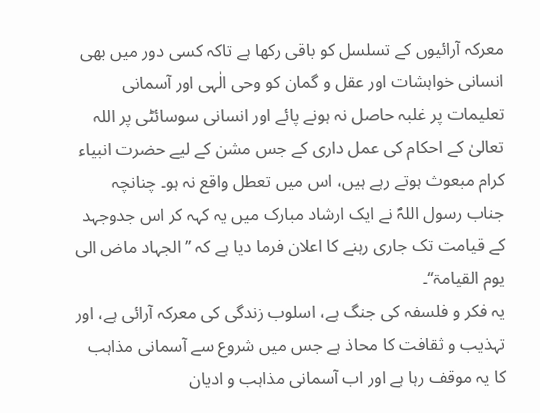معرکہ آرائیوں کے تسلسل کو باقی رکھا ہے تاکہ کسی دور میں بھی انسانی خواہشات اور عقل و گمان کو وحی الٰہی اور آسمانی تعلیمات پر غلبہ حاصل نہ ہونے پائے اور انسانی سوسائٹی پر اللہ تعالیٰ کے احکام کی عمل داری کے جس مشن کے لیے حضرت انبیاء کرام مبعوث ہوتے رہے ہیں، اس میں تعطل واقع نہ ہو۔ چنانچہ جناب رسول اللہؐ نے ایک ارشاد مبارک میں یہ کہہ کر اس جدوجہد کے قیامت تک جاری رہنے کا اعلان فرما دیا ہے کہ ’’الجہاد ماض الی یوم القیامۃ‘‘۔
یہ فکر و فلسفہ کی جنگ ہے، اسلوب زندگی کی معرکہ آرائی ہے، اور تہذیب و ثقافت کا محاذ ہے جس میں شروع سے آسمانی مذاہب کا یہ موقف رہا ہے اور اب آسمانی مذاہب و ادیان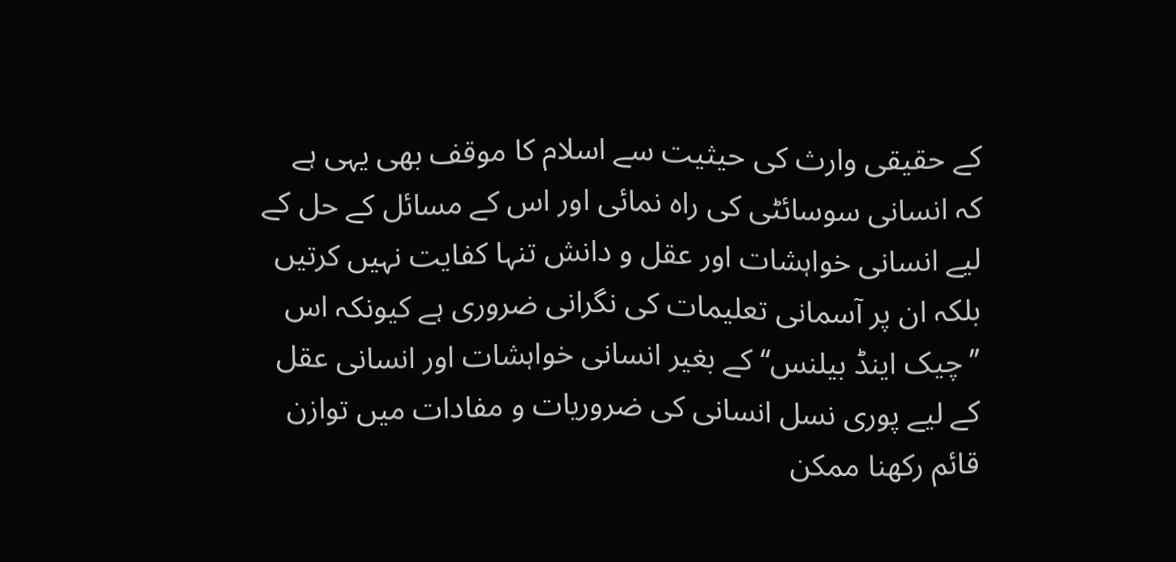کے حقیقی وارث کی حیثیت سے اسلام کا موقف بھی یہی ہے کہ انسانی سوسائٹی کی راہ نمائی اور اس کے مسائل کے حل کے لیے انسانی خواہشات اور عقل و دانش تنہا کفایت نہیں کرتیں بلکہ ان پر آسمانی تعلیمات کی نگرانی ضروری ہے کیونکہ اس ’’چیک اینڈ بیلنس‘‘ کے بغیر انسانی خواہشات اور انسانی عقل کے لیے پوری نسل انسانی کی ضروریات و مفادات میں توازن قائم رکھنا ممکن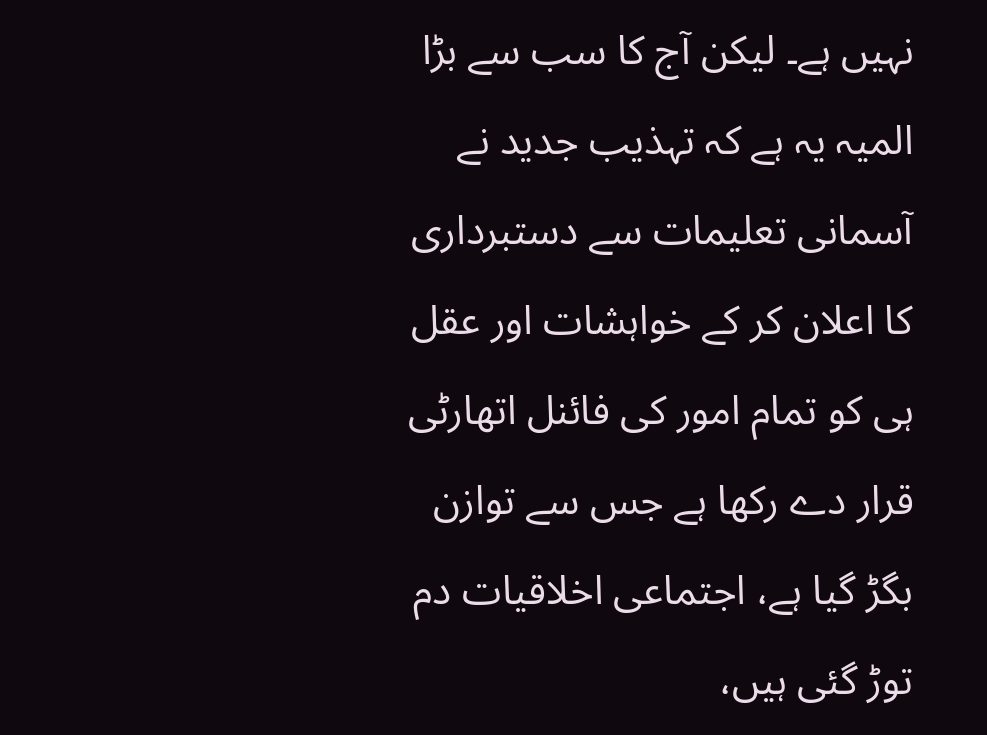نہیں ہے۔ لیکن آج کا سب سے بڑا المیہ یہ ہے کہ تہذیب جدید نے آسمانی تعلیمات سے دستبرداری کا اعلان کر کے خواہشات اور عقل ہی کو تمام امور کی فائنل اتھارٹی قرار دے رکھا ہے جس سے توازن بگڑ گیا ہے، اجتماعی اخلاقیات دم توڑ گئی ہیں،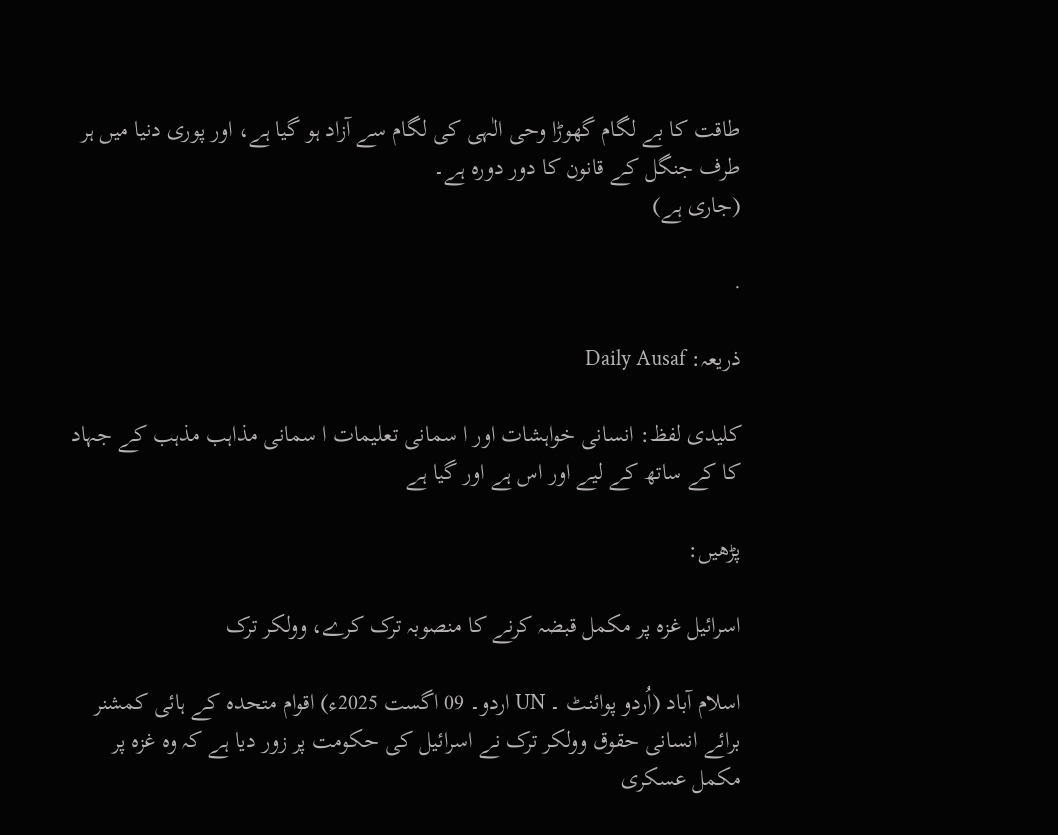طاقت کا بے لگام گھوڑا وحی الٰہی کی لگام سے آزاد ہو گیا ہے، اور پوری دنیا میں ہر طرف جنگل کے قانون کا دور دورہ ہے۔
(جاری ہے)

.

ذریعہ: Daily Ausaf

کلیدی لفظ: انسانی خواہشات اور ا سمانی تعلیمات ا سمانی مذاہب مذہب کے جہاد کا کے ساتھ کے لیے اور اس ہے اور گیا ہے

پڑھیں:

اسرائیل غزہ پر مکمل قبضہ کرنے کا منصوبہ ترک کرے، وولکر ترک

اسلام آباد (اُردو پوائنٹ ۔ UN اردو۔ 09 اگست 2025ء) اقوام متحدہ کے ہائی کمشنر برائے انسانی حقوق وولکر ترک نے اسرائیل کی حکومت پر زور دیا ہے کہ وہ غزہ پر مکمل عسکری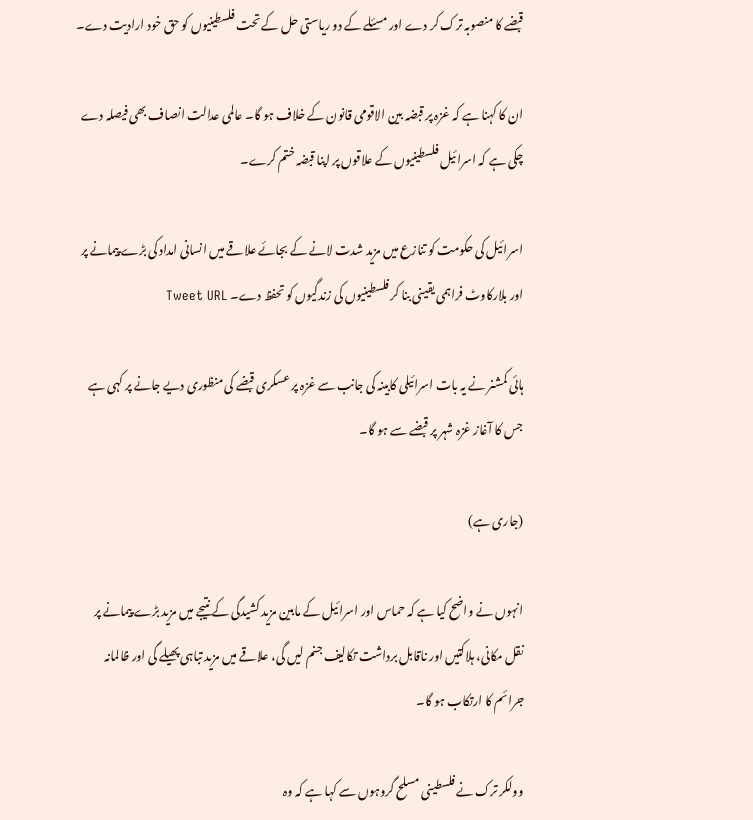قبضے کا منصوبہ ترک کر دے اور مسئلے کے دو ریاستی حل کے تحت فلسطینیوں کو حق خود ارادیت دے۔

ان کا کہنا ہے کہ غزہ پر قبضہ بین الاقومی قانون کے خلاف ہو گا۔ عالمی عدالت انصاف بھی فیصلہ دے چکی ہے کہ اسرائیل فلسطینیوں کے علاقوں پر اپنا قبضہ ختم کرے۔

اسرائیل کی حکومت کو تنازع میں مزید شدت لانے کے بجائے علاقے میں انسانی امداد کی بڑے پیمانے پر اور بلارکاوٹ فراہمی یقینی بنا کر فلسطینیوں کی زندگیوں کو تحفظ دے۔ Tweet URL

ہائی کمشنر نے یہ بات اسرائیلی کابینہ کی جانب سے غزہ پر عسکری قبضے کی منظوری دیے جانے پر کہی ہے جس کا آغاز غزہ شہر پر قبضے سے ہو گا۔

(جاری ہے)

انہوں نے واضح کیا ہے کہ حماس اور اسرائیل کے مابین مزید کشیدگی کے نتیجے میں مزید بڑے پیمانے پر نقل مکانی، ہلاکتیں اور ناقابل برداشت تکالیف جنم لیں گی، علاقے میں مزید تباہی پھیلے گی اور ظالمانہ جرائم کا ارتکاب ہو گا۔

وولکر ترک نے فلسطینی مسلح گروہوں سے کہا ہے کہ وہ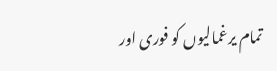تمام یرغمالیوں کو فوری اور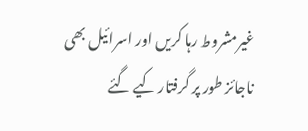غیرمشروط رہا کریں اور اسرائیل بھی ناجائز طور پر گرفتار کیے گئے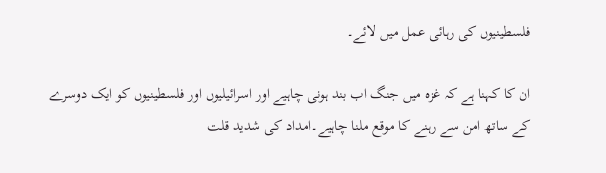فلسطینیوں کی رہائی عمل میں لائے۔

ان کا کہنا ہے کہ غزہ میں جنگ اب بند ہونی چاہیے اور اسرائیلیوں اور فلسطینیوں کو ایک دوسرے کے ساتھ امن سے رہنے کا موقع ملنا چاہیے۔امداد کی شدید قلت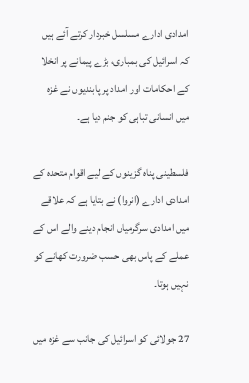امدادی ادارے مسلسل خبردار کرتے آئے ہیں کہ اسرائیل کی بمباری، بڑے پیمانے پر انخلا کے احکامات اور امداد پر پابندیوں نے غزہ میں انسانی تباہی کو جنم دیا ہے۔

فلسطینی پناہ گزینوں کے لیے اقوام متحدہ کے امدادی ادارے (انروا) نے بتایا ہے کہ علاقے میں امدادی سرگرمیاں انجام دینے والے اس کے عملے کے پاس بھی حسب ضرورت کھانے کو نہیں ہوتا۔

27 جولائی کو اسرائیل کی جانب سے غزہ میں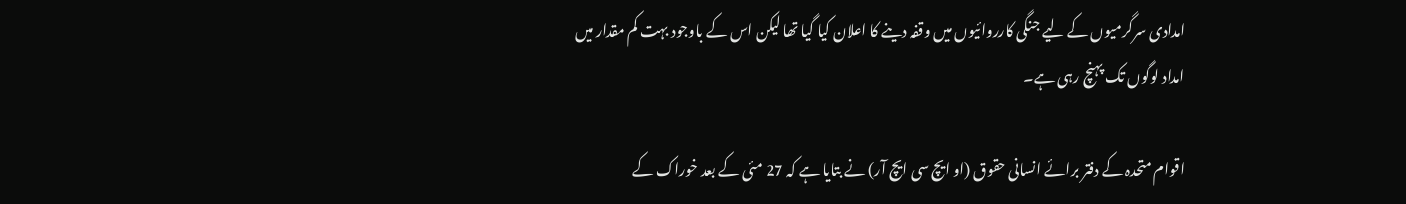امدادی سرگرمیوں کے لیے جنگی کارروائیوں میں وقفہ دینے کا اعلان کیا گیا تھا لیکن اس کے باوجود بہت کم مقدار میں امداد لوگوں تک پہنچ رہی ہے۔

اقوام متحدہ کے دفتر برائے انسانی حقوق (او ایچ سی ایچ آر) نے بتایا ہے کہ 27 مئی کے بعد خوراک کے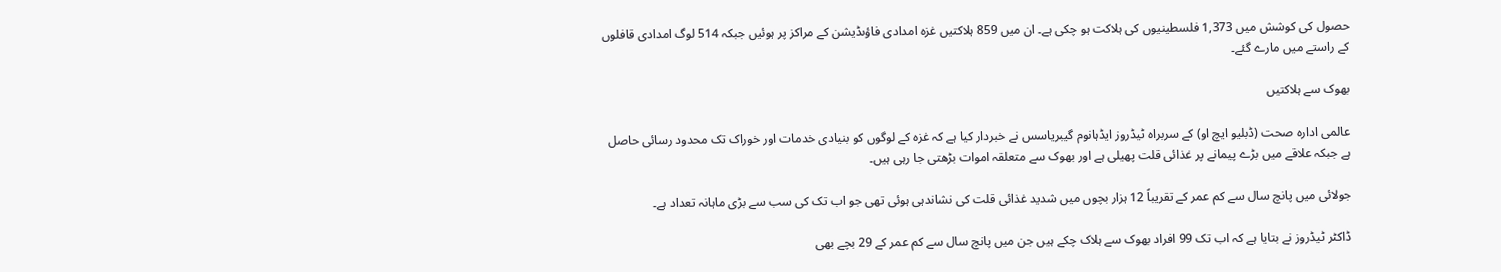حصول کی کوشش میں 1,373 فلسطینیوں کی ہلاکت ہو چکی ہے۔ ان میں 859 ہلاکتیں غزہ امدادی فاؤںڈیشن کے مراکز پر ہوئیں جبکہ 514 لوگ امدادی قافلوں کے راستے میں مارے گئے۔

بھوک سے ہلاکتیں

عالمی ادارہ صحت (ڈبلیو ایچ او) کے سربراہ ٹیڈروز ایڈہانوم گیبریاسس نے خبردار کیا ہے کہ غزہ کے لوگوں کو بنیادی خدمات اور خوراک تک محدود رسائی حاصل ہے جبکہ علاقے میں بڑے پیمانے پر غذائی قلت پھیلی ہے اور بھوک سے متعلقہ اموات بڑھتی جا رہی ہیں۔

جولائی میں پانچ سال سے کم عمر کے تقریباً 12 ہزار بچوں میں شدید غذائی قلت کی نشاندہی ہوئی تھی جو اب تک کی سب سے بڑی ماہانہ تعداد ہے۔

ڈاکٹر ٹیڈروز نے بتایا ہے کہ اب تک 99 افراد بھوک سے ہلاک چکے ہیں جن میں پانچ سال سے کم عمر کے 29 بچے بھی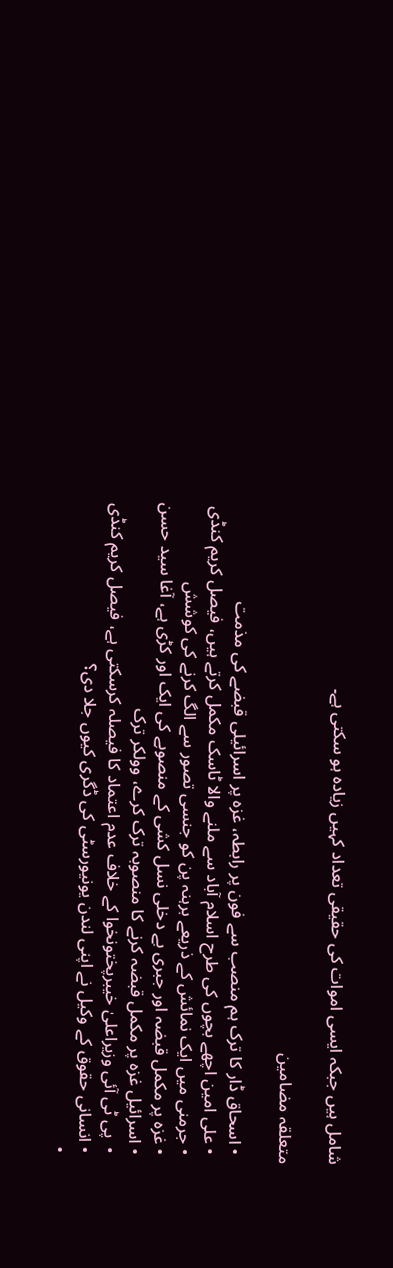شامل ہیں جبکہ ایسی اموات کی حقیقی تعداد کہیں زیادہ ہو سکتی ہے۔

متعلقہ مضامین

  • اسحاق ڈار کا ترک ہم منصب سے فون پر رابطہ، غزہ پر اسرائیلی قبضے کی مذمت
  • علی امین اچھے بچوں کی طرح اسلام آباد سے ملنے والا ٹاسک مکمل کرتے ہیں، فیصل کریم کنڈی
  • جرمنی میں ایک نمائش کے ذریعے برہنہ پن کو جنسی تصور سے الگ کرنے کی کوشش
  • غزہ پر مکمل قبضہ اور جبری بے دخلی نسل کشی کے منصوبے کی ایک اور کڑی ہے، آغا سید حسن
  • اسرائیل غزہ پر مکمل قبضہ کرنے کا منصوبہ ترک کرے، وولکر ترک
  •  پی ٹی آئی وزیراعلیٰ خیبرپختونخوا کے خلاف عدم اعتماد کا فیصلہ کرسکتی ہے، فیصل کریم کنڈی
  • انسانی حقوق کے وکیل نے اپنی لندن یونیورسٹی کی ڈگری کیوں جلا دی؟
  •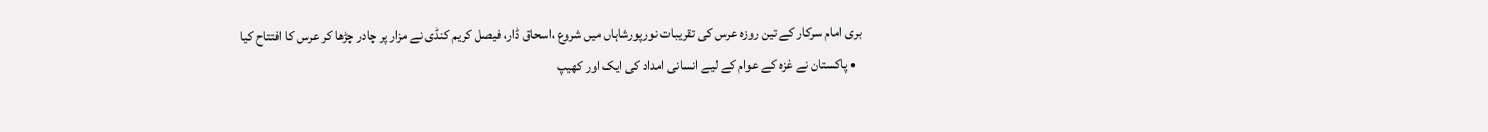بری امام سرکار کے تین روزہ عرس کی تقریبات نورپورشاہاں میں شروع ،اسحاق ڈار، فیصل کریم کنڈی نے مزار پر چادر چڑھا کر عرس کا افتتاح کیا
  • پاکستان نے غزہ کے عوام کے لیے انسانی امداد کی ایک اور کھیپ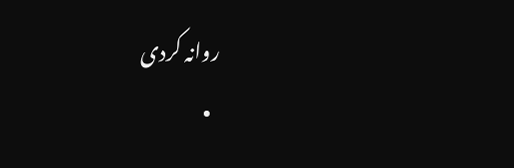روانہ کردی
  •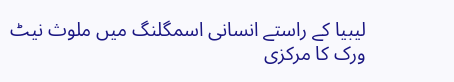لیبیا کے راستے انسانی اسمگلنگ میں ملوث نیٹ ورک کا مرکزی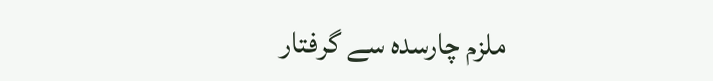ملزم چارسدہ سے گرفتار